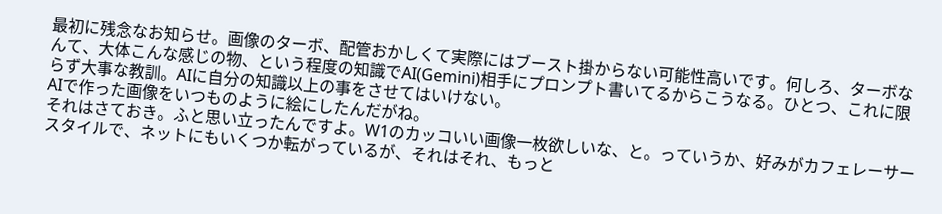最初に残念なお知らせ。画像のターボ、配管おかしくて実際にはブースト掛からない可能性高いです。何しろ、ターボなんて、大体こんな感じの物、という程度の知識でAI(Gemini)相手にプロンプト書いてるからこうなる。ひとつ、これに限らず大事な教訓。AIに自分の知識以上の事をさせてはいけない。
AIで作った画像をいつものように絵にしたんだがね。
それはさておき。ふと思い立ったんですよ。W1のカッコいい画像一枚欲しいな、と。っていうか、好みがカフェレーサースタイルで、ネットにもいくつか転がっているが、それはそれ、もっと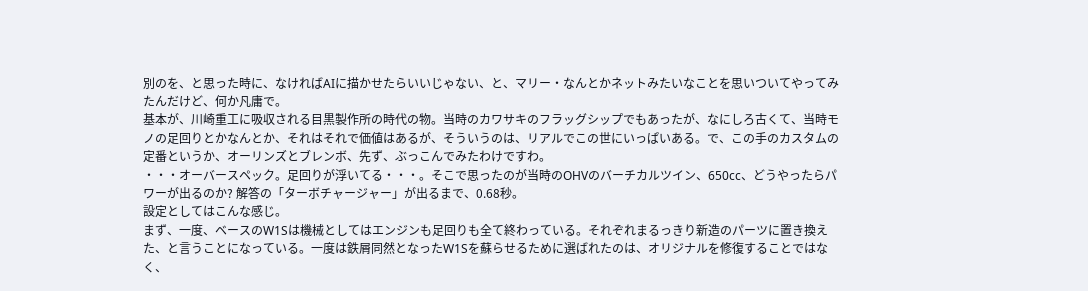別のを、と思った時に、なければAIに描かせたらいいじゃない、と、マリー・なんとかネットみたいなことを思いついてやってみたんだけど、何か凡庸で。
基本が、川崎重工に吸収される目黒製作所の時代の物。当時のカワサキのフラッグシップでもあったが、なにしろ古くて、当時モノの足回りとかなんとか、それはそれで価値はあるが、そういうのは、リアルでこの世にいっぱいある。で、この手のカスタムの定番というか、オーリンズとブレンボ、先ず、ぶっこんでみたわけですわ。
・・・オーバースペック。足回りが浮いてる・・・。そこで思ったのが当時のOHVのバーチカルツイン、650cc、どうやったらパワーが出るのか? 解答の「ターボチャージャー」が出るまで、0.68秒。
設定としてはこんな感じ。
まず、一度、ベースのW1Sは機械としてはエンジンも足回りも全て終わっている。それぞれまるっきり新造のパーツに置き換えた、と言うことになっている。一度は鉄屑同然となったW1Sを蘇らせるために選ばれたのは、オリジナルを修復することではなく、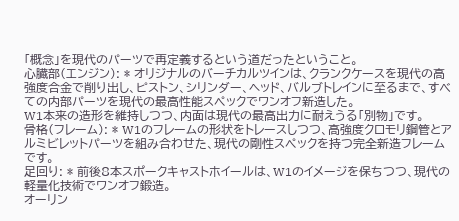「概念」を現代のパーツで再定義するという道だったということ。
心臓部(エンジン): * オリジナルのバーチカルツインは、クランクケースを現代の高強度合金で削り出し、ピストン、シリンダー、ヘッド、バルブトレインに至るまで、すべての内部パーツを現代の最高性能スペックでワンオフ新造した。
W1本来の造形を維持しつつ、内面は現代の最高出力に耐えうる「別物」です。
骨格(フレーム): * W1のフレームの形状をトレースしつつ、高強度クロモリ鋼管とアルミビレットパーツを組み合わせた、現代の剛性スペックを持つ完全新造フレームです。
足回り: * 前後8本スポークキャストホイールは、W1のイメージを保ちつつ、現代の軽量化技術でワンオフ鍛造。
オーリン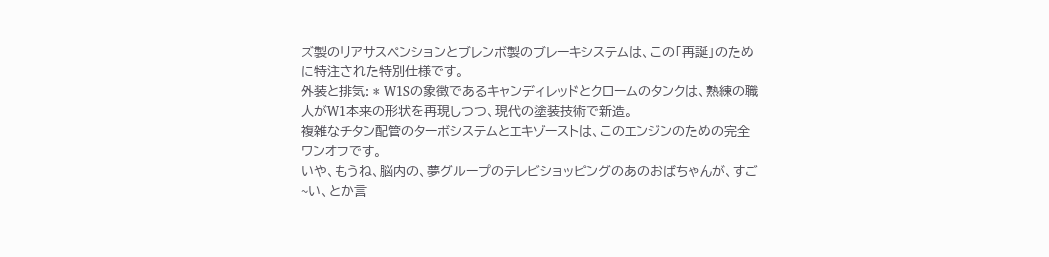ズ製のリアサスペンションとブレンボ製のブレーキシステムは、この「再誕」のために特注された特別仕様です。
外装と排気: * W1Sの象徴であるキャンディレッドとクロームのタンクは、熟練の職人がW1本来の形状を再現しつつ、現代の塗装技術で新造。
複雑なチタン配管のターボシステムとエキゾーストは、このエンジンのための完全ワンオフです。
いや、もうね、脳内の、夢グループのテレビショッピングのあのおばちゃんが、すご~い、とか言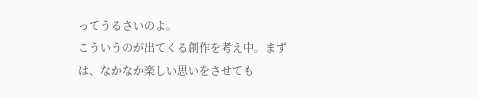ってうるさいのよ。
こういうのが出てくる創作を考え中。まずは、なかなか楽しい思いをさせても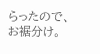らったので、お裾分け。